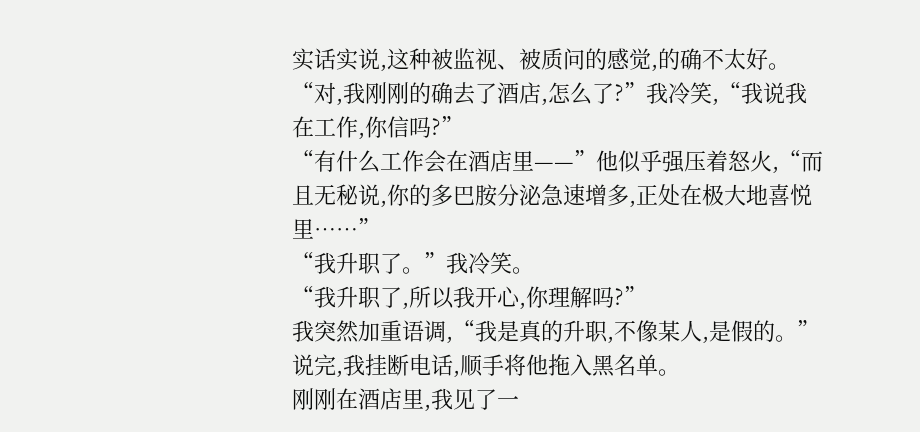实话实说,这种被监视、被质问的感觉,的确不太好。
“对,我刚刚的确去了酒店,怎么了?”我冷笑,“我说我在工作,你信吗?”
“有什么工作会在酒店里——”他似乎强压着怒火,“而且无秘说,你的多巴胺分泌急速增多,正处在极大地喜悦里……”
“我升职了。”我冷笑。
“我升职了,所以我开心,你理解吗?”
我突然加重语调,“我是真的升职,不像某人,是假的。”
说完,我挂断电话,顺手将他拖入黑名单。
刚刚在酒店里,我见了一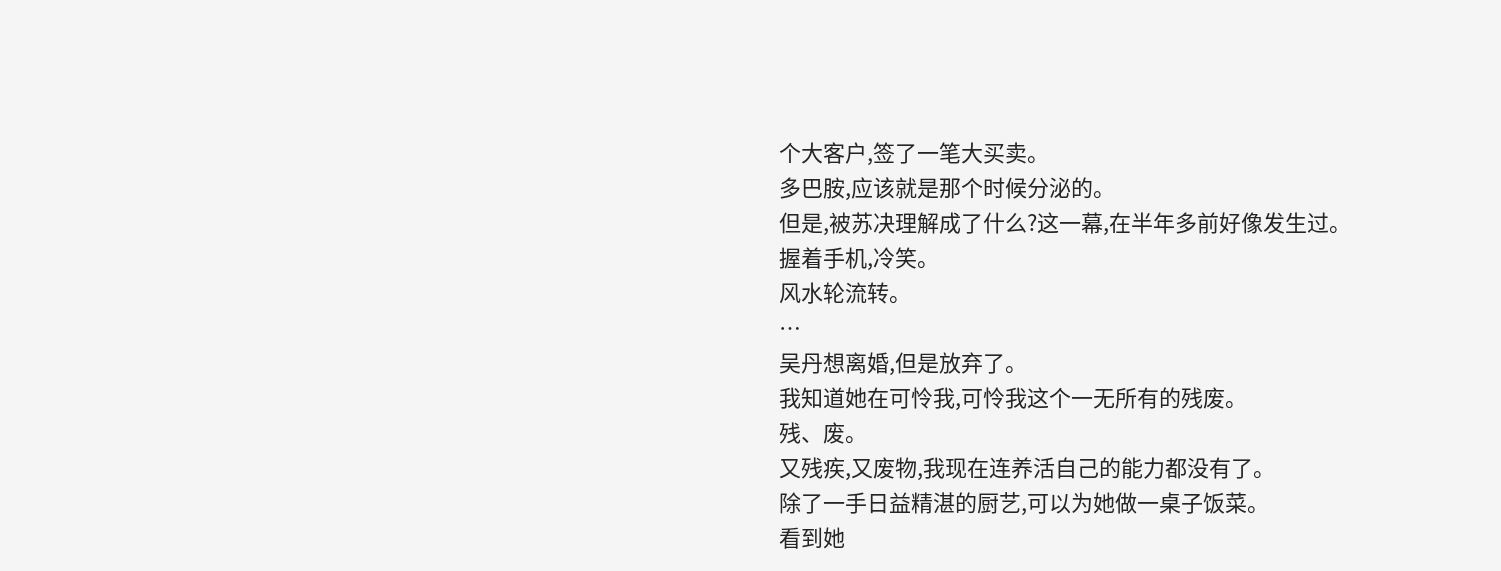个大客户,签了一笔大买卖。
多巴胺,应该就是那个时候分泌的。
但是,被苏决理解成了什么?这一幕,在半年多前好像发生过。
握着手机,冷笑。
风水轮流转。
…
吴丹想离婚,但是放弃了。
我知道她在可怜我,可怜我这个一无所有的残废。
残、废。
又残疾,又废物,我现在连养活自己的能力都没有了。
除了一手日益精湛的厨艺,可以为她做一桌子饭菜。
看到她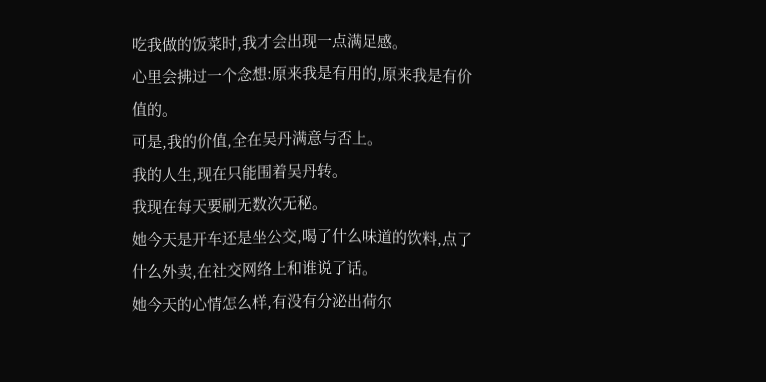吃我做的饭菜时,我才会出现一点满足感。
心里会拂过一个念想:原来我是有用的,原来我是有价值的。
可是,我的价值,全在吴丹满意与否上。
我的人生,现在只能围着吴丹转。
我现在每天要刷无数次无秘。
她今天是开车还是坐公交,喝了什么味道的饮料,点了什么外卖,在社交网络上和谁说了话。
她今天的心情怎么样,有没有分泌出荷尔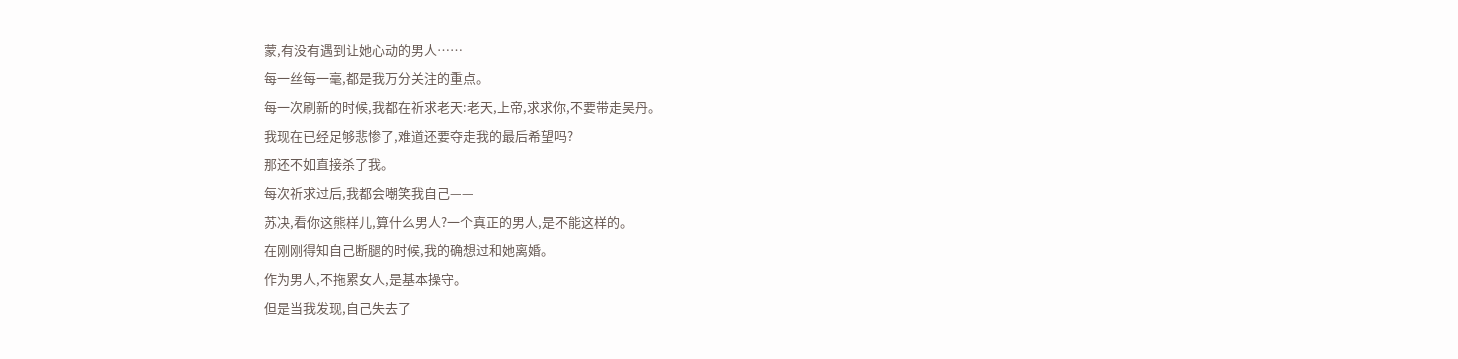蒙,有没有遇到让她心动的男人……
每一丝每一毫,都是我万分关注的重点。
每一次刷新的时候,我都在祈求老天:老天,上帝,求求你,不要带走吴丹。
我现在已经足够悲惨了,难道还要夺走我的最后希望吗?
那还不如直接杀了我。
每次祈求过后,我都会嘲笑我自己——
苏决,看你这熊样儿,算什么男人?一个真正的男人,是不能这样的。
在刚刚得知自己断腿的时候,我的确想过和她离婚。
作为男人,不拖累女人,是基本操守。
但是当我发现,自己失去了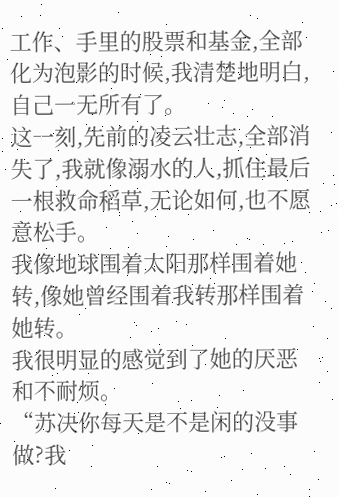工作、手里的股票和基金,全部化为泡影的时候,我清楚地明白,自己一无所有了。
这一刻,先前的凌云壮志,全部消失了,我就像溺水的人,抓住最后一根救命稻草,无论如何,也不愿意松手。
我像地球围着太阳那样围着她转,像她曾经围着我转那样围着她转。
我很明显的感觉到了她的厌恶和不耐烦。
“苏决你每天是不是闲的没事做?我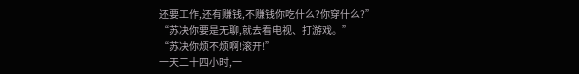还要工作,还有赚钱,不赚钱你吃什么?你穿什么?”
“苏决你要是无聊,就去看电视、打游戏。”
“苏决你烦不烦啊!滚开!”
一天二十四小时,一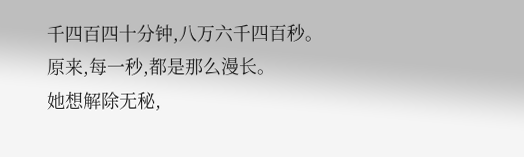千四百四十分钟,八万六千四百秒。
原来,每一秒,都是那么漫长。
她想解除无秘,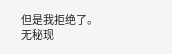但是我拒绝了。
无秘现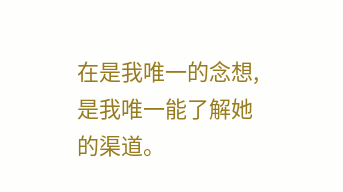在是我唯一的念想,是我唯一能了解她的渠道。